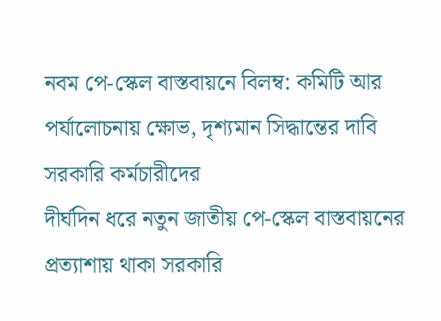নবম পে-স্কেল বাস্তবায়নে বিলম্ব: কমিটি আর পর্যালোচনায় ক্ষোভ, দৃশ্যমান সিদ্ধান্তের দাবি সরকারি কর্মচারীদের
দীর্ঘদিন ধরে নতুন জাতীয় পে-স্কেল বাস্তবায়নের প্রত্যাশায় থাকা সরকারি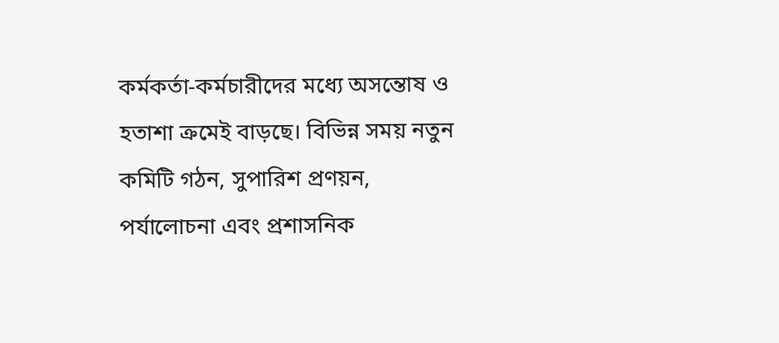কর্মকর্তা-কর্মচারীদের মধ্যে অসন্তোষ ও হতাশা ক্রমেই বাড়ছে। বিভিন্ন সময় নতুন কমিটি গঠন, সুপারিশ প্রণয়ন, পর্যালোচনা এবং প্রশাসনিক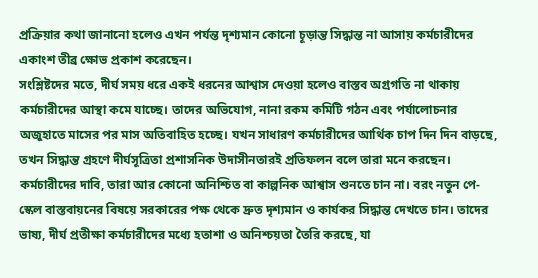প্রক্রিয়ার কথা জানানো হলেও এখন পর্যন্ত দৃশ্যমান কোনো চূড়ান্ত সিদ্ধান্ত না আসায় কর্মচারীদের একাংশ তীব্র ক্ষোভ প্রকাশ করেছেন।
সংশ্লিষ্টদের মতে, দীর্ঘ সময় ধরে একই ধরনের আশ্বাস দেওয়া হলেও বাস্তব অগ্রগতি না থাকায় কর্মচারীদের আস্থা কমে যাচ্ছে। তাদের অভিযোগ, নানা রকম কমিটি গঠন এবং পর্যালোচনার অজুহাতে মাসের পর মাস অতিবাহিত হচ্ছে। যখন সাধারণ কর্মচারীদের আর্থিক চাপ দিন দিন বাড়ছে, তখন সিদ্ধান্ত গ্রহণে দীর্ঘসূত্রিতা প্রশাসনিক উদাসীনতারই প্রতিফলন বলে তারা মনে করছেন।
কর্মচারীদের দাবি, তারা আর কোনো অনিশ্চিত বা কাল্পনিক আশ্বাস শুনতে চান না। বরং নতুন পে-স্কেল বাস্তবায়নের বিষয়ে সরকারের পক্ষ থেকে দ্রুত দৃশ্যমান ও কার্যকর সিদ্ধান্ত দেখতে চান। তাদের ভাষ্য, দীর্ঘ প্রতীক্ষা কর্মচারীদের মধ্যে হতাশা ও অনিশ্চয়তা তৈরি করছে, যা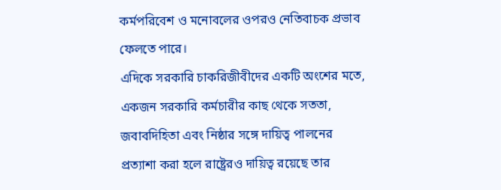কর্মপরিবেশ ও মনোবলের ওপরও নেতিবাচক প্রভাব ফেলতে পারে।
এদিকে সরকারি চাকরিজীবীদের একটি অংশের মতে, একজন সরকারি কর্মচারীর কাছ থেকে সততা, জবাবদিহিতা এবং নিষ্ঠার সঙ্গে দায়িত্ব পালনের প্রত্যাশা করা হলে রাষ্ট্রেরও দায়িত্ব রয়েছে তার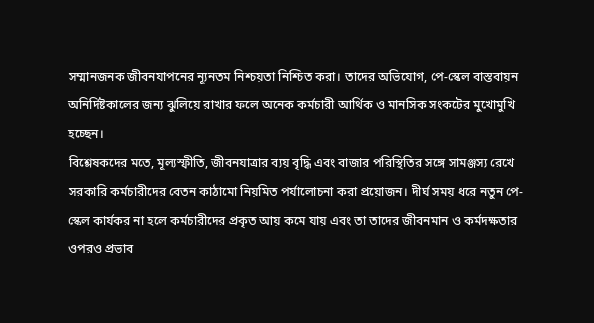সম্মানজনক জীবনযাপনের ন্যূনতম নিশ্চয়তা নিশ্চিত করা। তাদের অভিযোগ, পে-স্কেল বাস্তবায়ন অনির্দিষ্টকালের জন্য ঝুলিয়ে রাখার ফলে অনেক কর্মচারী আর্থিক ও মানসিক সংকটের মুখোমুখি হচ্ছেন।
বিশ্লেষকদের মতে, মূল্যস্ফীতি, জীবনযাত্রার ব্যয় বৃদ্ধি এবং বাজার পরিস্থিতির সঙ্গে সামঞ্জস্য রেখে সরকারি কর্মচারীদের বেতন কাঠামো নিয়মিত পর্যালোচনা করা প্রয়োজন। দীর্ঘ সময় ধরে নতুন পে-স্কেল কার্যকর না হলে কর্মচারীদের প্রকৃত আয় কমে যায় এবং তা তাদের জীবনমান ও কর্মদক্ষতার ওপরও প্রভাব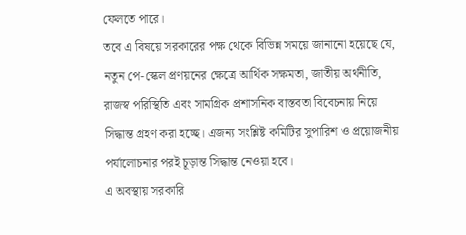ফেলতে পারে।
তবে এ বিষয়ে সরকারের পক্ষ থেকে বিভিন্ন সময়ে জানানো হয়েছে যে, নতুন পে-স্কেল প্রণয়নের ক্ষেত্রে আর্থিক সক্ষমতা, জাতীয় অর্থনীতি, রাজস্ব পরিস্থিতি এবং সামগ্রিক প্রশাসনিক বাস্তবতা বিবেচনায় নিয়ে সিদ্ধান্ত গ্রহণ করা হচ্ছে। এজন্য সংশ্লিষ্ট কমিটির সুপারিশ ও প্রয়োজনীয় পর্যালোচনার পরই চূড়ান্ত সিদ্ধান্ত নেওয়া হবে।
এ অবস্থায় সরকারি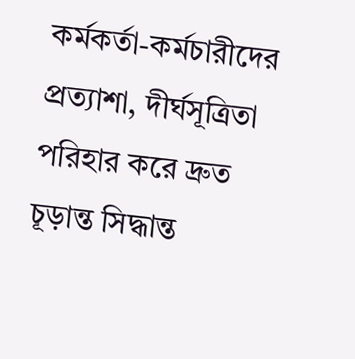কর্মকর্তা-কর্মচারীদের প্রত্যাশা, দীর্ঘসূত্রিতা পরিহার করে দ্রুত চূড়ান্ত সিদ্ধান্ত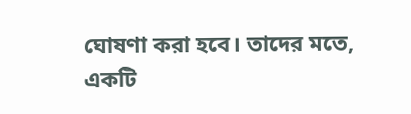ঘোষণা করা হবে। তাদের মতে, একটি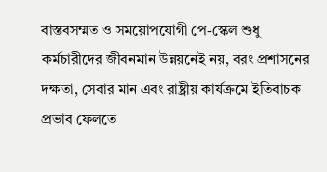বাস্তবসম্মত ও সময়োপযোগী পে-স্কেল শুধু কর্মচারীদের জীবনমান উন্নয়নেই নয়, বরং প্রশাসনের দক্ষতা, সেবার মান এবং রাষ্ট্রীয় কার্যক্রমে ইতিবাচক প্রভাব ফেলতে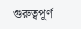গুরুত্বপূর্ণ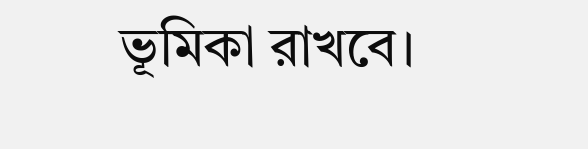ভূমিকা রাখবে।